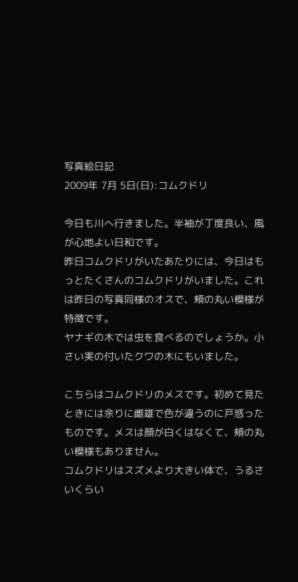写真絵日記
2009年 7月 5日(日):コムクドリ

今日も川へ行きました。半袖が丁度良い、風が心地よい日和です。
昨日コムクドリがいたあたりには、今日はもっとたくさんのコムクドリがいました。これは昨日の写真同様のオスで、頬の丸い模様が特徴です。
ヤナギの木では虫を食べるのでしょうか。小さい実の付いたクワの木にもいました。

こちらはコムクドリのメスです。初めて見たときには余りに雌雄で色が違うのに戸惑ったものです。メスは顔が白くはなくて、頬の丸い模様もありません。
コムクドリはスズメより大きい体で、うるさいくらい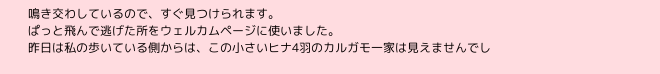鳴き交わしているので、すぐ見つけられます。
ぱっと飛んで逃げた所をウェルカムページに使いました。
昨日は私の歩いている側からは、この小さいヒナ4羽のカルガモ一家は見えませんでし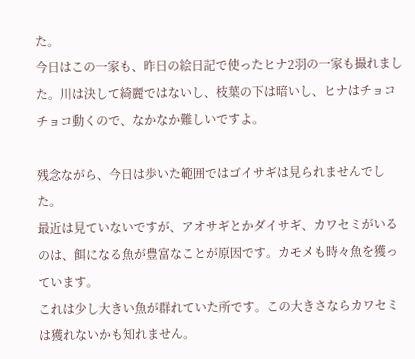た。
今日はこの一家も、昨日の絵日記で使ったヒナ2羽の一家も撮れました。川は決して綺麗ではないし、枝葉の下は暗いし、ヒナはチョコチョコ動くので、なかなか難しいですよ。

残念ながら、今日は歩いた範囲ではゴイサギは見られませんでした。
最近は見ていないですが、アオサギとかダイサギ、カワセミがいるのは、餌になる魚が豊富なことが原因です。カモメも時々魚を獲っています。
これは少し大きい魚が群れていた所です。この大きさならカワセミは獲れないかも知れません。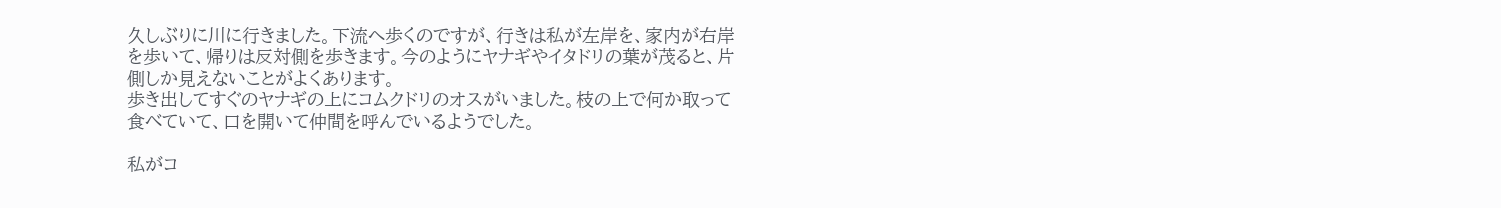久しぶりに川に行きました。下流へ歩くのですが、行きは私が左岸を、家内が右岸を歩いて、帰りは反対側を歩きます。今のようにヤナギやイタドリの葉が茂ると、片側しか見えないことがよくあります。
歩き出してすぐのヤナギの上にコムクドリのオスがいました。枝の上で何か取って食べていて、口を開いて仲間を呼んでいるようでした。

私がコ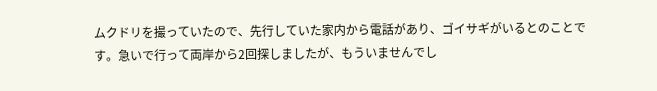ムクドリを撮っていたので、先行していた家内から電話があり、ゴイサギがいるとのことです。急いで行って両岸から2回探しましたが、もういませんでし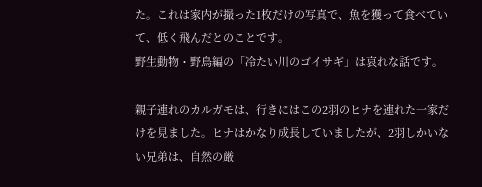た。これは家内が撮った1枚だけの写真で、魚を獲って食べていて、低く飛んだとのことです。
野生動物・野鳥編の「冷たい川のゴイサギ」は哀れな話です。

親子連れのカルガモは、行きにはこの2羽のヒナを連れた一家だけを見ました。ヒナはかなり成長していましたが、2羽しかいない兄弟は、自然の厳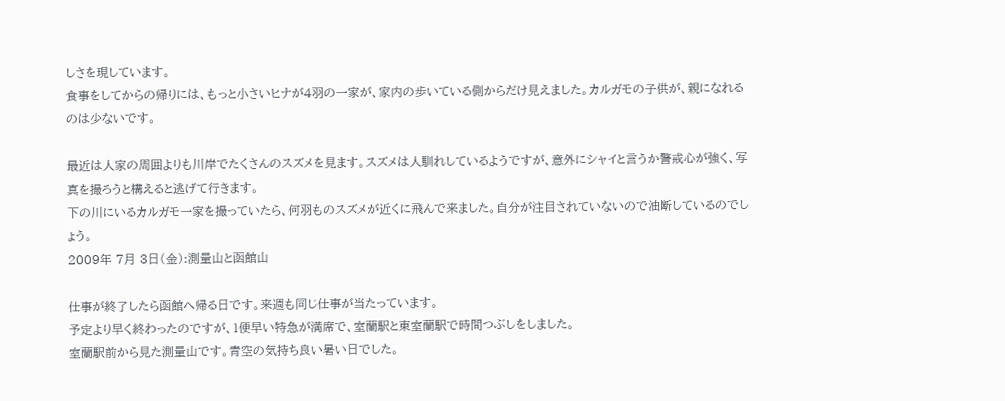しさを現しています。
食事をしてからの帰りには、もっと小さいヒナが4羽の一家が、家内の歩いている側からだけ見えました。カルガモの子供が、親になれるのは少ないです。

最近は人家の周囲よりも川岸でたくさんのスズメを見ます。スズメは人馴れしているようですが、意外にシャイと言うか警戒心が強く、写真を撮ろうと構えると逃げて行きます。
下の川にいるカルガモ一家を撮っていたら、何羽ものスズメが近くに飛んで来ました。自分が注目されていないので油断しているのでしょう。
2009年 7月 3日(金):測量山と函館山

仕事が終了したら函館へ帰る日です。来週も同じ仕事が当たっています。
予定より早く終わったのですが、1便早い特急が満席で、室蘭駅と東室蘭駅で時間つぶしをしました。
室蘭駅前から見た測量山です。青空の気持ち良い暑い日でした。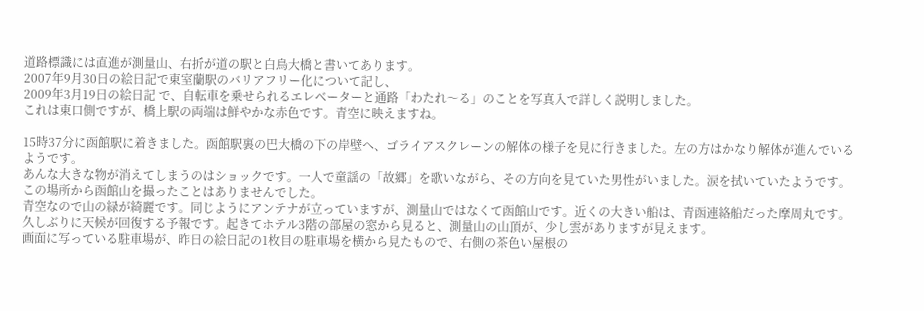道路標識には直進が測量山、右折が道の駅と白鳥大橋と書いてあります。
2007年9月30日の絵日記で東室蘭駅のバリアフリー化について記し、
2009年3月19日の絵日記 で、自転車を乗せられるエレベーターと通路「わたれ〜る」のことを写真入で詳しく説明しました。
これは東口側ですが、橋上駅の両端は鮮やかな赤色です。青空に映えますね。

15時37分に函館駅に着きました。函館駅裏の巴大橋の下の岸壁へ、ゴライアスクレーンの解体の様子を見に行きました。左の方はかなり解体が進んでいるようです。
あんな大きな物が消えてしまうのはショックです。一人で童謡の「故郷」を歌いながら、その方向を見ていた男性がいました。涙を拭いていたようです。
この場所から函館山を撮ったことはありませんでした。
青空なので山の緑が綺麗です。同じようにアンテナが立っていますが、測量山ではなくて函館山です。近くの大きい船は、青函連絡船だった摩周丸です。
久しぶりに天候が回復する予報です。起きてホテル3階の部屋の窓から見ると、測量山の山頂が、少し雲がありますが見えます。
画面に写っている駐車場が、昨日の絵日記の1枚目の駐車場を横から見たもので、右側の茶色い屋根の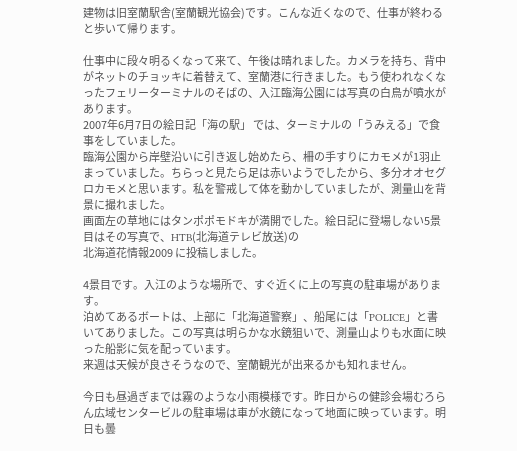建物は旧室蘭駅舎(室蘭観光協会)です。こんな近くなので、仕事が終わると歩いて帰ります。

仕事中に段々明るくなって来て、午後は晴れました。カメラを持ち、背中がネットのチョッキに着替えて、室蘭港に行きました。もう使われなくなったフェリーターミナルのそばの、入江臨海公園には写真の白鳥が噴水があります。
2007年6月7日の絵日記「海の駅」 では、ターミナルの「うみえる」で食事をしていました。
臨海公園から岸壁沿いに引き返し始めたら、柵の手すりにカモメが1羽止まっていました。ちらっと見たら足は赤いようでしたから、多分オオセグロカモメと思います。私を警戒して体を動かしていましたが、測量山を背景に撮れました。
画面左の草地にはタンポポモドキが満開でした。絵日記に登場しない5景目はその写真で、HTB(北海道テレビ放送)の
北海道花情報2009 に投稿しました。

4景目です。入江のような場所で、すぐ近くに上の写真の駐車場があります。
泊めてあるボートは、上部に「北海道警察」、船尾には「POLICE」と書いてありました。この写真は明らかな水鏡狙いで、測量山よりも水面に映った船影に気を配っています。
来週は天候が良さそうなので、室蘭観光が出来るかも知れません。

今日も昼過ぎまでは霧のような小雨模様です。昨日からの健診会場むろらん広域センタービルの駐車場は車が水鏡になって地面に映っています。明日も曇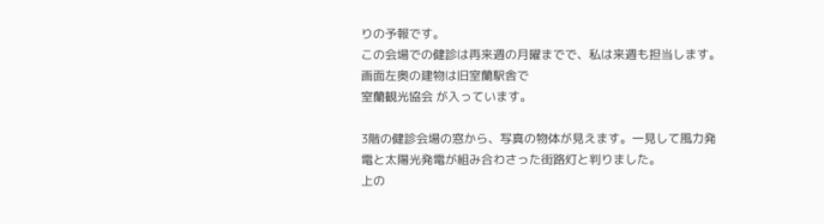りの予報です。
この会場での健診は再来週の月曜までで、私は来週も担当します。
画面左奥の建物は旧室蘭駅舎で
室蘭観光協会 が入っています。

3階の健診会場の窓から、写真の物体が見えます。一見して風力発電と太陽光発電が組み合わさった街路灯と判りました。
上の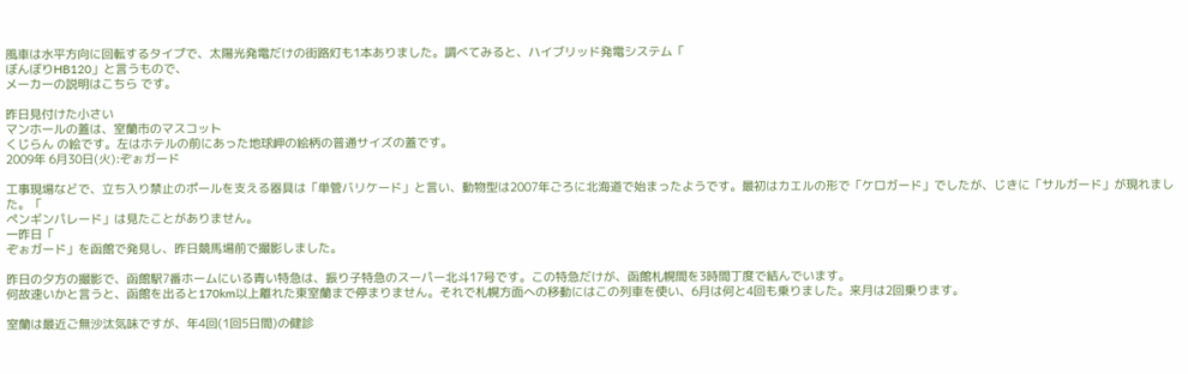風車は水平方向に回転するタイプで、太陽光発電だけの街路灯も1本ありました。調べてみると、ハイブリッド発電システム「
ぼんぼりHB120」と言うもので、
メーカーの説明はこちら です。

昨日見付けた小さい
マンホールの蓋は、室蘭市のマスコット
くじらん の絵です。左はホテルの前にあった地球岬の絵柄の普通サイズの蓋です。
2009年 6月30日(火):ぞぉガード

工事現場などで、立ち入り禁止のポールを支える器具は「単管バリケード」と言い、動物型は2007年ごろに北海道で始まったようです。最初はカエルの形で「ケロガード」でしたが、じきに「サルガード」が現れました。「
ペンギンパレード」は見たことがありません。
一昨日「
ぞぉガード」を函館で発見し、昨日競馬場前で撮影しました。

昨日の夕方の撮影で、函館駅7番ホームにいる青い特急は、振り子特急のスーパー北斗17号です。この特急だけが、函館札幌間を3時間丁度で結んでいます。
何故速いかと言うと、函館を出ると170km以上離れた東室蘭まで停まりません。それで札幌方面への移動にはこの列車を使い、6月は何と4回も乗りました。来月は2回乗ります。

室蘭は最近ご無沙汰気味ですが、年4回(1回5日間)の健診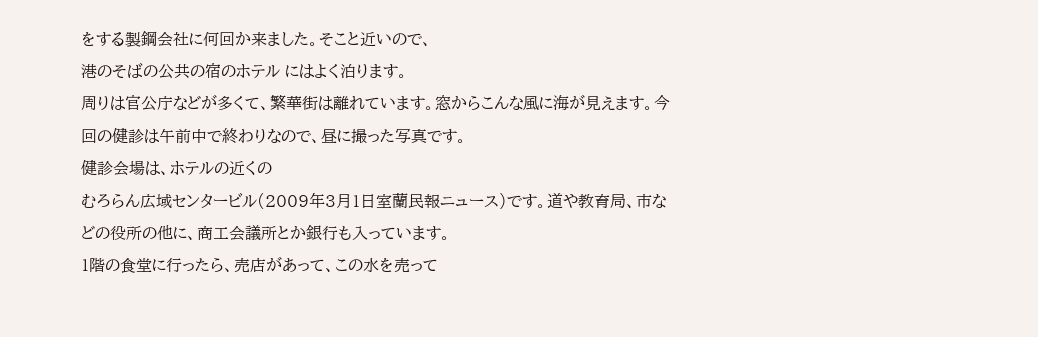をする製鋼会社に何回か来ました。そこと近いので、
港のそばの公共の宿のホテル にはよく泊ります。
周りは官公庁などが多くて、繁華街は離れています。窓からこんな風に海が見えます。今回の健診は午前中で終わりなので、昼に撮った写真です。
健診会場は、ホテルの近くの
むろらん広域センタービル(2009年3月1日室蘭民報ニュース)です。道や教育局、市などの役所の他に、商工会議所とか銀行も入っています。
1階の食堂に行ったら、売店があって、この水を売って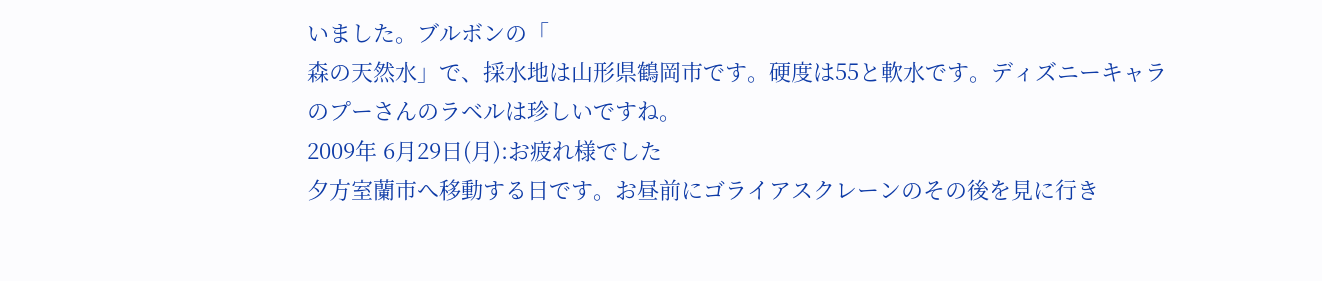いました。ブルボンの「
森の天然水」で、採水地は山形県鶴岡市です。硬度は55と軟水です。ディズニーキャラのプーさんのラベルは珍しいですね。
2009年 6月29日(月):お疲れ様でした
夕方室蘭市へ移動する日です。お昼前にゴライアスクレーンのその後を見に行き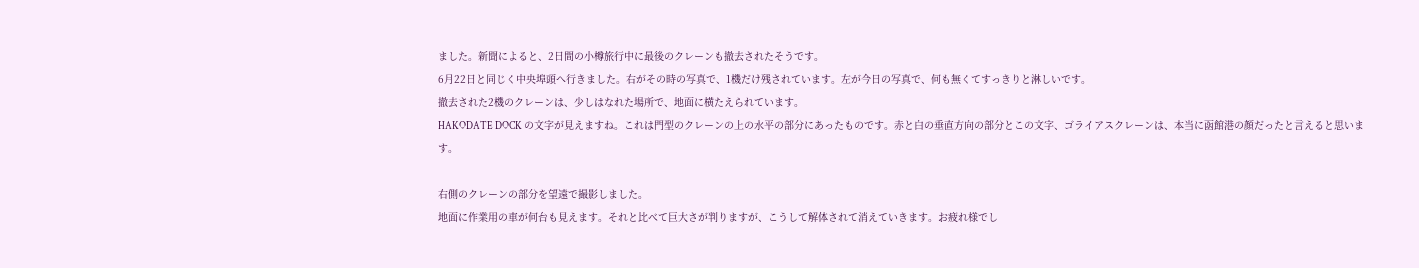ました。新聞によると、2日間の小樽旅行中に最後のクレーンも撤去されたそうです。
6月22日と同じく中央埠頭へ行きました。右がその時の写真で、1機だけ残されています。左が今日の写真で、何も無くてすっきりと淋しいです。
撤去された2機のクレーンは、少しはなれた場所で、地面に横たえられています。
HAKODATE DOCK の文字が見えますね。これは門型のクレーンの上の水平の部分にあったものです。赤と白の垂直方向の部分とこの文字、ゴライアスクレーンは、本当に函館港の顔だったと言えると思います。

右側のクレーンの部分を望遠で撮影しました。
地面に作業用の車が何台も見えます。それと比べて巨大さが判りますが、こうして解体されて消えていきます。お疲れ様でし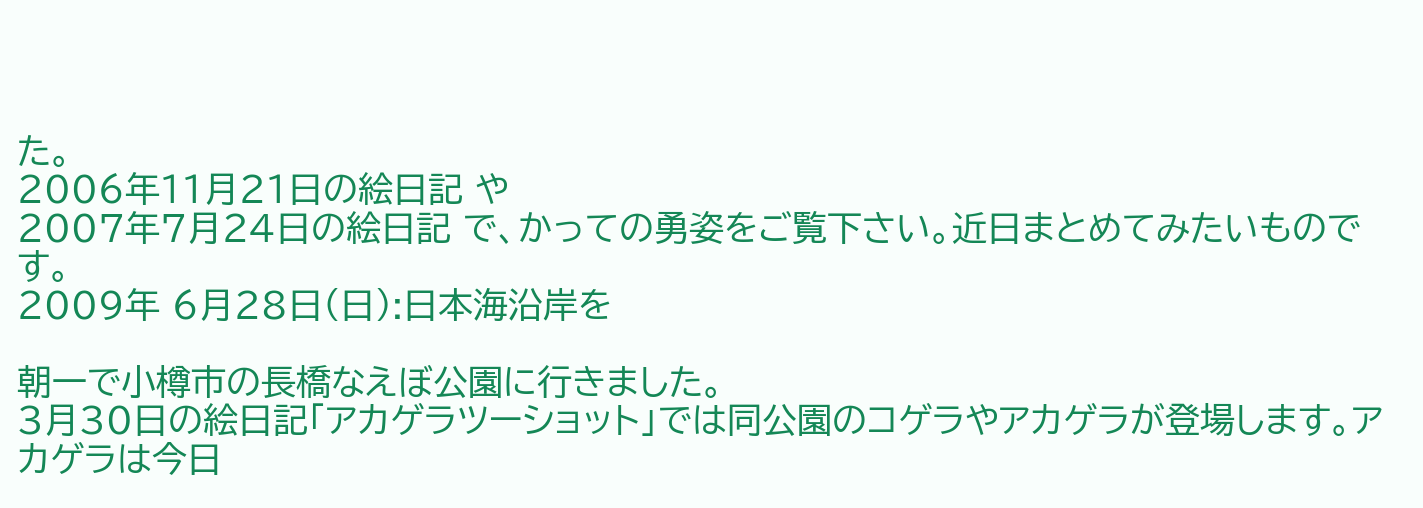た。
2006年11月21日の絵日記 や
2007年7月24日の絵日記 で、かっての勇姿をご覧下さい。近日まとめてみたいものです。
2009年 6月28日(日):日本海沿岸を

朝一で小樽市の長橋なえぼ公園に行きました。
3月30日の絵日記「アカゲラツーショット」では同公園のコゲラやアカゲラが登場します。アカゲラは今日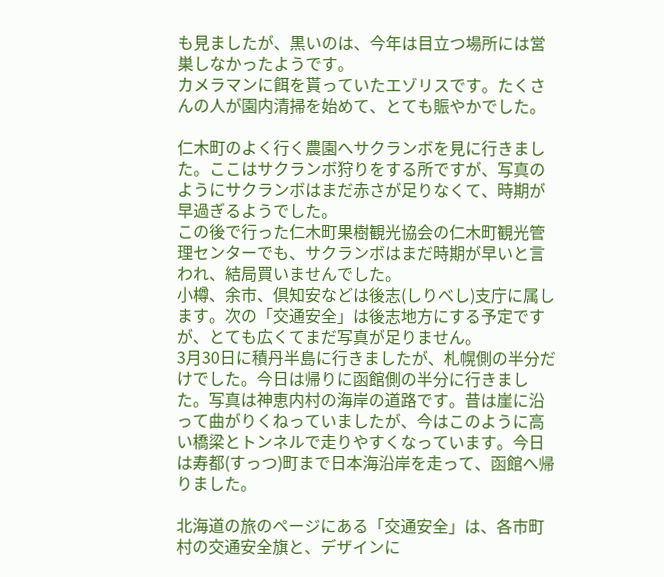も見ましたが、黒いのは、今年は目立つ場所には営巣しなかったようです。
カメラマンに餌を貰っていたエゾリスです。たくさんの人が園内清掃を始めて、とても賑やかでした。

仁木町のよく行く農園へサクランボを見に行きました。ここはサクランボ狩りをする所ですが、写真のようにサクランボはまだ赤さが足りなくて、時期が早過ぎるようでした。
この後で行った仁木町果樹観光協会の仁木町観光管理センターでも、サクランボはまだ時期が早いと言われ、結局買いませんでした。
小樽、余市、倶知安などは後志(しりべし)支庁に属します。次の「交通安全」は後志地方にする予定ですが、とても広くてまだ写真が足りません。
3月30日に積丹半島に行きましたが、札幌側の半分だけでした。今日は帰りに函館側の半分に行きました。写真は神恵内村の海岸の道路です。昔は崖に沿って曲がりくねっていましたが、今はこのように高い橋梁とトンネルで走りやすくなっています。今日は寿都(すっつ)町まで日本海沿岸を走って、函館へ帰りました。

北海道の旅のページにある「交通安全」は、各市町村の交通安全旗と、デザインに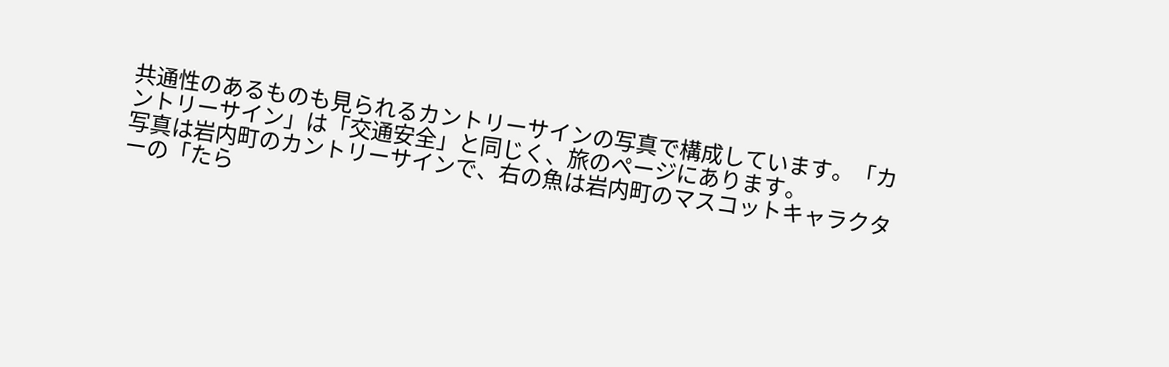共通性のあるものも見られるカントリーサインの写真で構成しています。「カントリーサイン」は「交通安全」と同じく、旅のページにあります。
写真は岩内町のカントリーサインで、右の魚は岩内町のマスコットキャラクターの「たら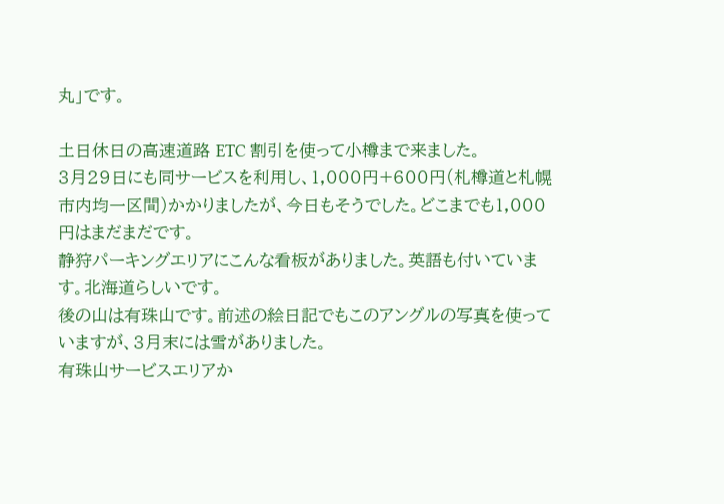丸」です。

土日休日の高速道路 ETC 割引を使って小樽まで来ました。
3月29日にも同サービスを利用し、1,000円+600円(札樽道と札幌市内均一区間)かかりましたが、今日もそうでした。どこまでも1,000円はまだまだです。
静狩パーキングエリアにこんな看板がありました。英語も付いています。北海道らしいです。
後の山は有珠山です。前述の絵日記でもこのアングルの写真を使っていますが、3月末には雪がありました。
有珠山サービスエリアか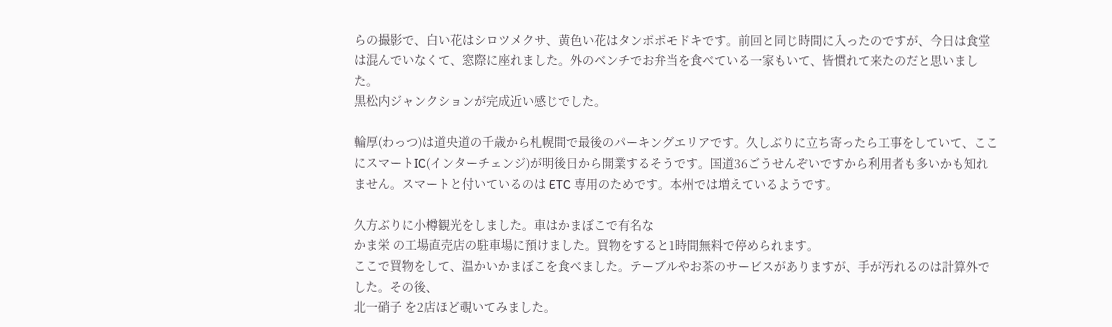らの撮影で、白い花はシロツメクサ、黄色い花はタンポポモドキです。前回と同じ時間に入ったのですが、今日は食堂は混んでいなくて、窓際に座れました。外のベンチでお弁当を食べている一家もいて、皆慣れて来たのだと思いました。
黒松内ジャンクションが完成近い感じでした。

輪厚(わっつ)は道央道の千歳から札幌間で最後のパーキングエリアです。久しぶりに立ち寄ったら工事をしていて、ここにスマートIC(インターチェンジ)が明後日から開業するそうです。国道36ごうせんぞいですから利用者も多いかも知れません。スマートと付いているのは ETC 専用のためです。本州では増えているようです。

久方ぶりに小樽観光をしました。車はかまぼこで有名な
かま栄 の工場直売店の駐車場に預けました。買物をすると1時間無料で停められます。
ここで買物をして、温かいかまぼこを食べました。テーブルやお茶のサービスがありますが、手が汚れるのは計算外でした。その後、
北一硝子 を2店ほど覗いてみました。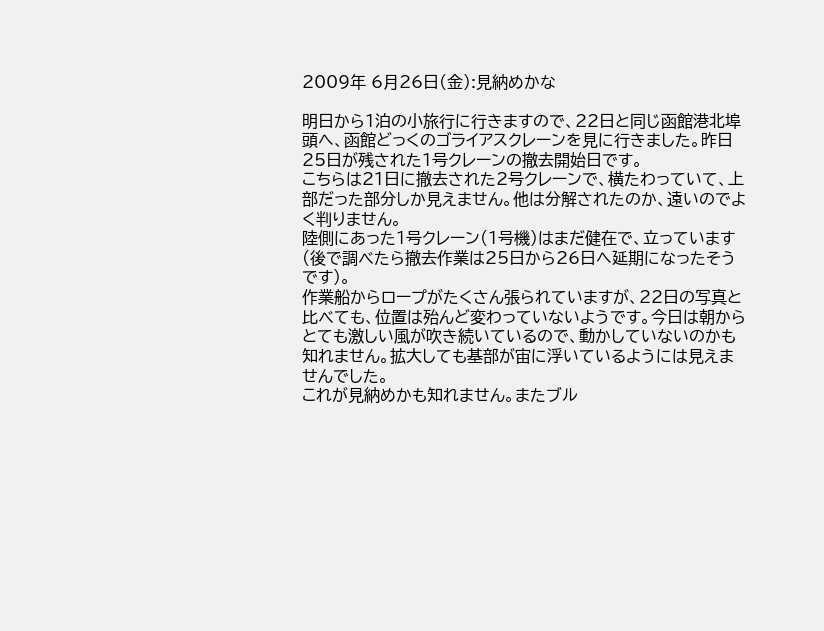2009年 6月26日(金):見納めかな

明日から1泊の小旅行に行きますので、22日と同じ函館港北埠頭へ、函館どっくのゴライアスクレーンを見に行きました。昨日25日が残された1号クレーンの撤去開始日です。
こちらは21日に撤去された2号クレーンで、横たわっていて、上部だった部分しか見えません。他は分解されたのか、遠いのでよく判りません。
陸側にあった1号クレーン(1号機)はまだ健在で、立っています(後で調べたら撤去作業は25日から26日へ延期になったそうです)。
作業船からロープがたくさん張られていますが、22日の写真と比べても、位置は殆んど変わっていないようです。今日は朝からとても激しい風が吹き続いているので、動かしていないのかも知れません。拡大しても基部が宙に浮いているようには見えませんでした。
これが見納めかも知れません。またブル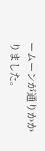ームーンが通りかかりました。